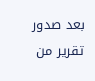بعد صدور تقرير من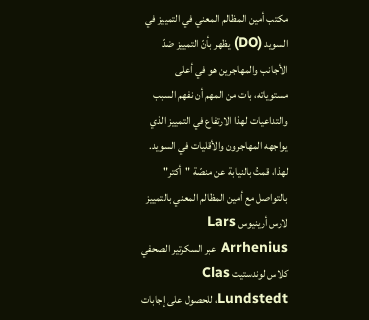مكتب أمين المظالم المعني في التمييز في السويد (DO) يظهر بأنّ التمييز ضدّ الأجانب والمهاجرين هو في أعلى مستوياته، بات من المهم أن نفهم السبب والتداعيات لهذا الارتفاع في التمييز الذي يواجهه المهاجرون والأقليات في السويد. لهذا، قمتُ بالنيابة عن منصّة "أكتر" بالتواصل مع أمين المظالم المعني بالتمييز لارس أرينيوس Lars Arrhenius عبر السكرتير الصحفي كلاس لوندستيت Clas Lundstedt، للحصول على إجابات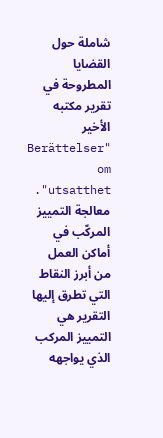شاملة حول القضايا المطروحة في تقرير مكتبه الأخير "Berättelser om utsatthet".
معالجة التمييز المركّب في أماكن العمل
من أبرز النقاط التي تطرق إليها التقرير هي التمييز المركب الذي يواجهه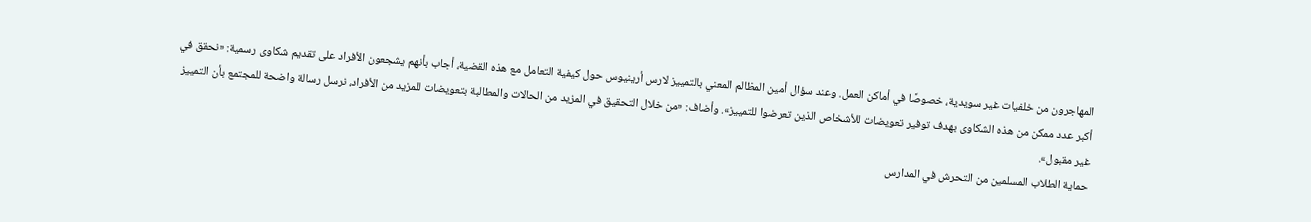المهاجرون من خلفيات غير سويدية، خصوصًا في أماكن العمل. وعند سؤال أمين المظالم المعني بالتمييز لارس أرينيوس حول كيفية التعامل مع هذه القضية، أجاب بأنهم يشجعون الأفراد على تقديم شكاوى رسمية: «نحقق في أكبر عدد ممكن من هذه الشكاوى بهدف توفير تعويضات للأشخاص الذين تعرضوا للتمييز». وأضاف: «من خلال التحقيق في المزيد من الحالات والمطالبة بتعويضات للمزيد من الأفراد، نرسل رسالة واضحة للمجتمع بأن التمييز غير مقبول».
حماية الطلاب المسلمين من التحرش في المدارس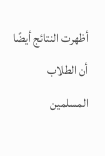أظهرت النتائج أيضًا أن الطلاب المسلمين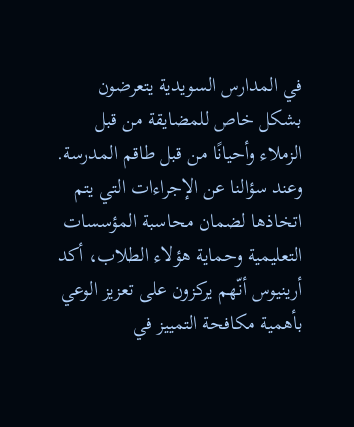في المدارس السويدية يتعرضون بشكل خاص للمضايقة من قبل الزملاء وأحيانًا من قبل طاقم المدرسة. وعند سؤالنا عن الإجراءات التي يتم اتخاذها لضمان محاسبة المؤسسات التعليمية وحماية هؤلاء الطلاب، أكد أرينيوس أنّهم يركزون على تعزيز الوعي بأهمية مكافحة التمييز في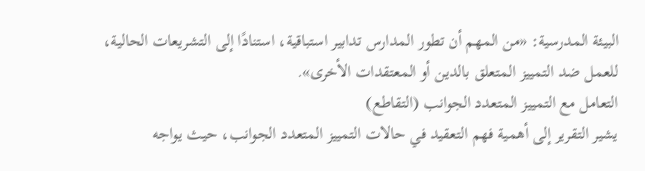البيئة المدرسية: «من المهم أن تطور المدارس تدابير استباقية، استنادًا إلى التشريعات الحالية، للعمل ضد التمييز المتعلق بالدين أو المعتقدات الأخرى».
التعامل مع التمييز المتعدد الجوانب (التقاطع)
يشير التقرير إلى أهمية فهم التعقيد في حالات التمييز المتعدد الجوانب، حيث يواجه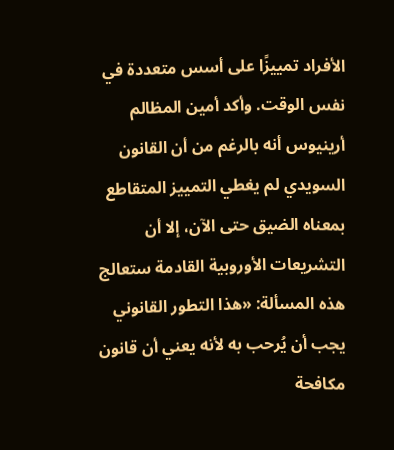الأفراد تمييزًا على أسس متعددة في نفس الوقت. وأكد أمين المظالم أرينيوس أنه بالرغم من أن القانون السويدي لم يغطي التمييز المتقاطع بمعناه الضيق حتى الآن، إلا أن التشريعات الأوروبية القادمة ستعالج هذه المسألة: «هذا التطور القانوني يجب أن يُرحب به لأنه يعني أن قانون مكافحة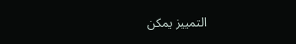التمييز يمكن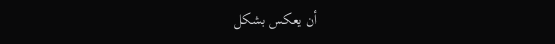أن يعكس بشكل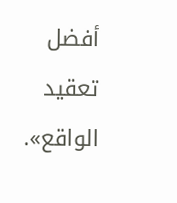أفضل تعقيد الواقع».